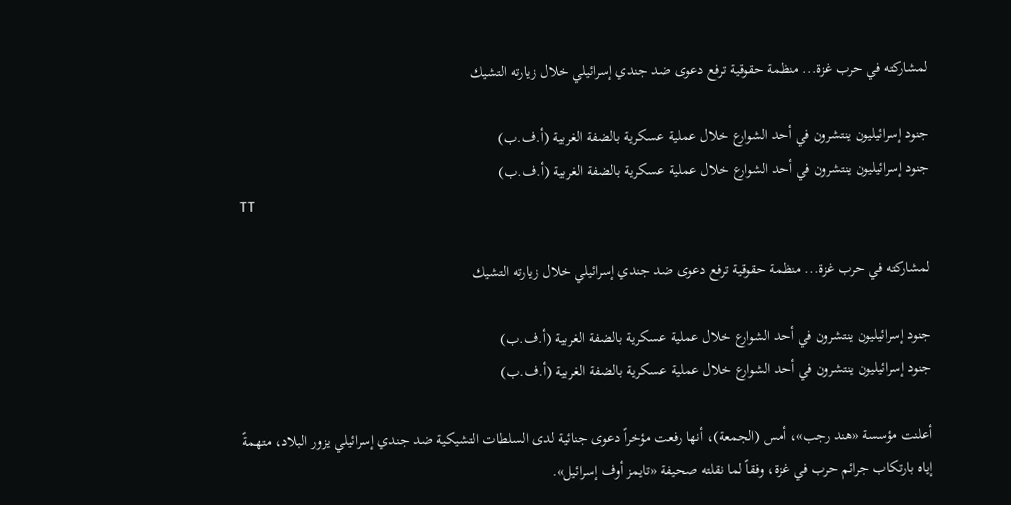لمشاركته في حرب غزة... منظمة حقوقية ترفع دعوى ضد جندي إسرائيلي خلال زيارته التشيك

جنود إسرائيليون ينتشرون في أحد الشوارع خلال عملية عسكرية بالضفة الغربية (أ.ف.ب)
جنود إسرائيليون ينتشرون في أحد الشوارع خلال عملية عسكرية بالضفة الغربية (أ.ف.ب)
TT

لمشاركته في حرب غزة... منظمة حقوقية ترفع دعوى ضد جندي إسرائيلي خلال زيارته التشيك

جنود إسرائيليون ينتشرون في أحد الشوارع خلال عملية عسكرية بالضفة الغربية (أ.ف.ب)
جنود إسرائيليون ينتشرون في أحد الشوارع خلال عملية عسكرية بالضفة الغربية (أ.ف.ب)

أعلنت مؤسسة «هند رجب»، أمس (الجمعة)، أنها رفعت مؤخراً دعوى جنائية لدى السلطات التشيكية ضد جندي إسرائيلي يزور البلاد، متهمةً إياه بارتكاب جرائم حرب في غزة، وفقاً لما نقلته صحيفة «تايمز أوف إسرائيل».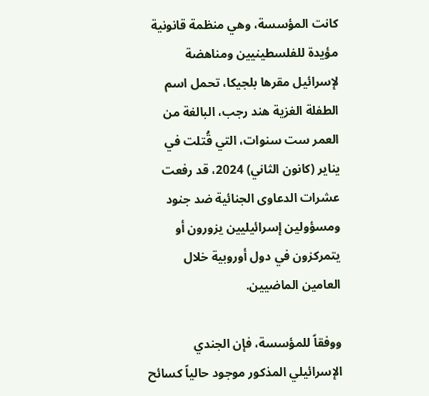كانت المؤسسة، وهي منظمة قانونية مؤيدة للفلسطينيين ومناهضة لإسرائيل مقرها بلجيكا، تحمل اسم الطفلة الغزية هند رجب، البالغة من العمر ست سنوات، التي قُتلت في يناير (كانون الثاني) 2024، قد رفعت عشرات الدعاوى الجنائية ضد جنود ومسؤولين إسرائيليين يزورون أو يتمركزون في دول أوروبية خلال العامين الماضيين.

ووفقاً للمؤسسة، فإن الجندي الإسرائيلي المذكور موجود حالياً كسائح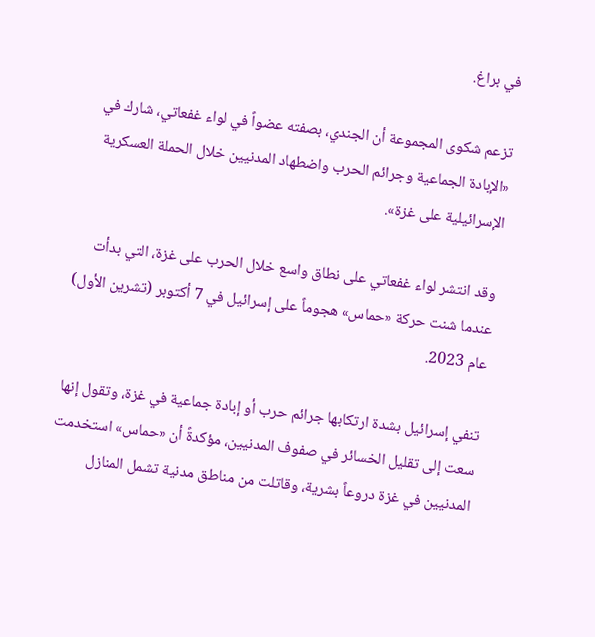في براغ.

تزعم شكوى المجموعة أن الجندي، بصفته عضواً في لواء غفعاتي، شارك في «الإبادة الجماعية وجرائم الحرب واضطهاد المدنيين خلال الحملة العسكرية الإسرائيلية على غزة».

وقد انتشر لواء غفعاتي على نطاق واسع خلال الحرب على غزة، التي بدأت عندما شنت حركة «حماس» هجوماً على إسرائيل في 7 أكتوبر (تشرين الأول) عام 2023.

تنفي إسرائيل بشدة ارتكابها جرائم حرب أو إبادة جماعية في غزة، وتقول إنها سعت إلى تقليل الخسائر في صفوف المدنيين، مؤكدةً أن «حماس» استخدمت المدنيين في غزة دروعاً بشرية، وقاتلت من مناطق مدنية تشمل المنازل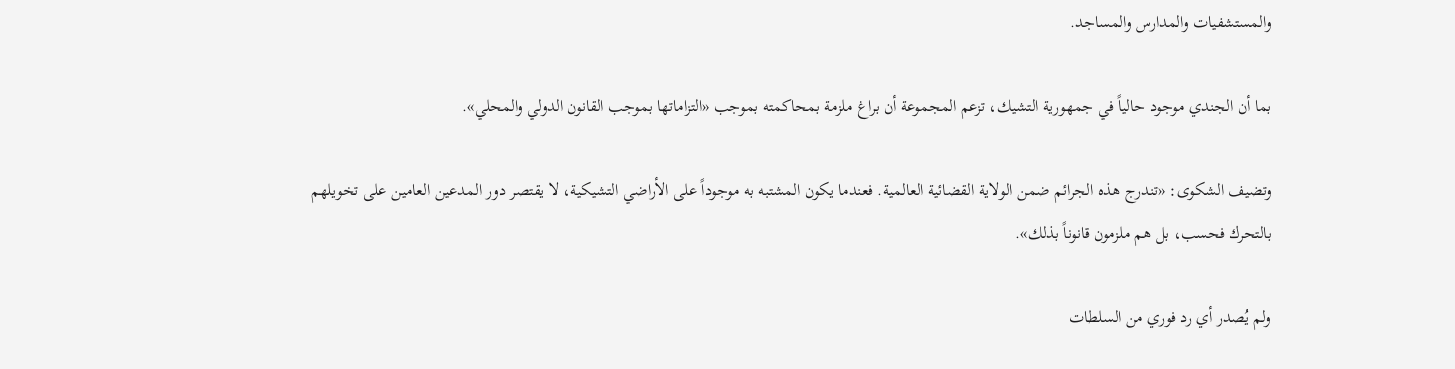والمستشفيات والمدارس والمساجد.

بما أن الجندي موجود حالياً في جمهورية التشيك، تزعم المجموعة أن براغ ملزمة بمحاكمته بموجب «التزاماتها بموجب القانون الدولي والمحلي».

وتضيف الشكوى: «تندرج هذه الجرائم ضمن الولاية القضائية العالمية. فعندما يكون المشتبه به موجوداً على الأراضي التشيكية، لا يقتصر دور المدعين العامين على تخويلهم بالتحرك فحسب، بل هم ملزمون قانوناً بذلك».

ولم يُصدر أي رد فوري من السلطات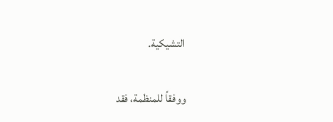التشيكية.

ووفقاً للمنظمة، فقد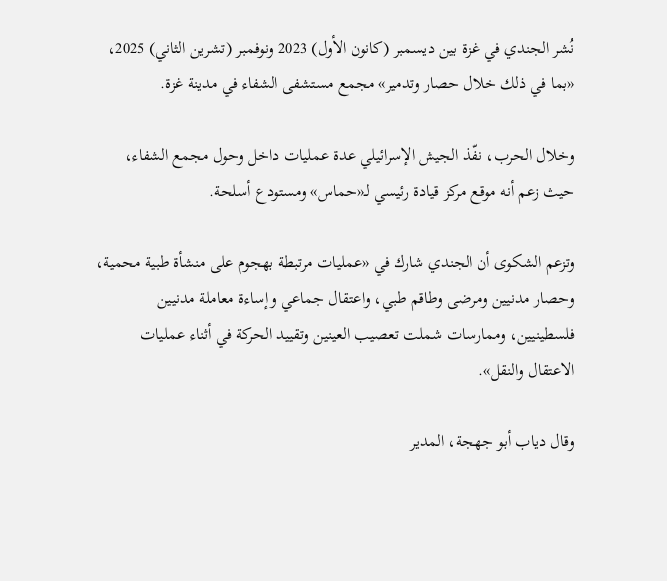نُشر الجندي في غزة بين ديسمبر (كانون الأول) 2023 ونوفمبر (تشرين الثاني) 2025، «بما في ذلك خلال حصار وتدمير» مجمع مستشفى الشفاء في مدينة غزة.

وخلال الحرب، نفّذ الجيش الإسرائيلي عدة عمليات داخل وحول مجمع الشفاء، حيث زعم أنه موقع مركز قيادة رئيسي لـ«حماس» ومستودع أسلحة.

وتزعم الشكوى أن الجندي شارك في «عمليات مرتبطة بهجوم على منشأة طبية محمية، وحصار مدنيين ومرضى وطاقم طبي، واعتقال جماعي وإساءة معاملة مدنيين فلسطينيين، وممارسات شملت تعصيب العينين وتقييد الحركة في أثناء عمليات الاعتقال والنقل».

وقال دياب أبو جهجة، المدير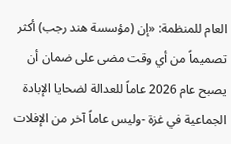العام للمنظمة: «إن (مؤسسة هند رجب) أكثر تصميماً من أي وقت مضى على ضمان أن يصبح عام 2026 عاماً للعدالة لضحايا الإبادة الجماعية في غزة -وليس عاماً آخر من الإفلات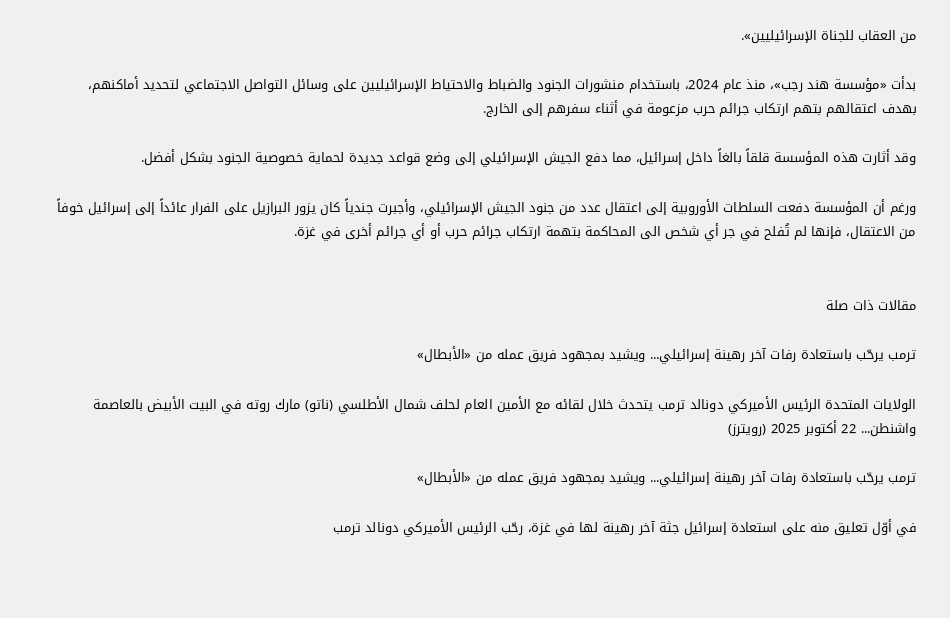من العقاب للجناة الإسرائيليين».

بدأت «مؤسسة هند رجب»، منذ عام 2024، باستخدام منشورات الجنود والضباط والاحتياط الإسرائيليين على وسائل التواصل الاجتماعي لتحديد أماكنهم، بهدف اعتقالهم بتهم ارتكاب جرائم حرب مزعومة في أثناء سفرهم إلى الخارج.

وقد أثارت هذه المؤسسة قلقاً بالغاً داخل إسرائيل، مما دفع الجيش الإسرائيلي إلى وضع قواعد جديدة لحماية خصوصية الجنود بشكل أفضل.

ورغم أن المؤسسة دفعت السلطات الأوروبية إلى اعتقال عدد من جنود الجيش الإسرائيلي، وأجبرت جندياً كان يزور البرازيل على الفرار عائداً إلى إسرائيل خوفاً من الاعتقال، فإنها لم تُفلح في جر أي شخص الى المحاكمة بتهمة ارتكاب جرائم حرب أو أي جرائم أخرى في غزة.


مقالات ذات صلة

ترمب يرحّب باستعادة رفات آخر رهينة إسرائيلي... ويشيد بمجهود فريق عمله من «الأبطال»

الولايات المتحدة الرئيس الأميركي دونالد ترمب يتحدث خلال لقائه مع الأمين العام لحلف شمال الأطلسي (ناتو) مارك روته في البيت الأبيض بالعاصمة واشنطن... 22 أكتوبر 2025 (رويترز)

ترمب يرحّب باستعادة رفات آخر رهينة إسرائيلي... ويشيد بمجهود فريق عمله من «الأبطال»

في أوّل تعليق منه على استعادة إسرائيل جثة آخر رهينة لها في غزة، رحّب الرئيس الأميركي دونالد ترمب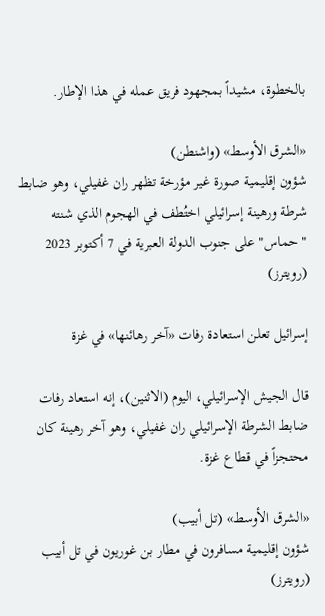بالخطوة، مشيداً بمجهود فريق عمله في هذا الإطار.

«الشرق الأوسط» (واشنطن)
شؤون إقليمية صورة غير مؤرخة تظهر ران غفيلي، وهو ضابط شرطة ورهينة إسرائيلي اختُطف في الهجوم الذي شنته "حماس" على جنوب الدولة العبرية في 7 أكتوبر 2023 (رويترز)

إسرائيل تعلن استعادة رفات «آخر رهائنها» في غزة

قال الجيش الإسرائيلي، اليوم (الاثنين)، إنه استعاد رفات ضابط ‌الشرطة ‌الإسرائيلي ‌ران غفيلي، وهو آخر ‌رهينة كان محتجزاً في قطاع غزة.

«الشرق الأوسط» (تل أبيب)
شؤون إقليمية مسافرون في مطار بن غوريون في تل أبيب (رويترز)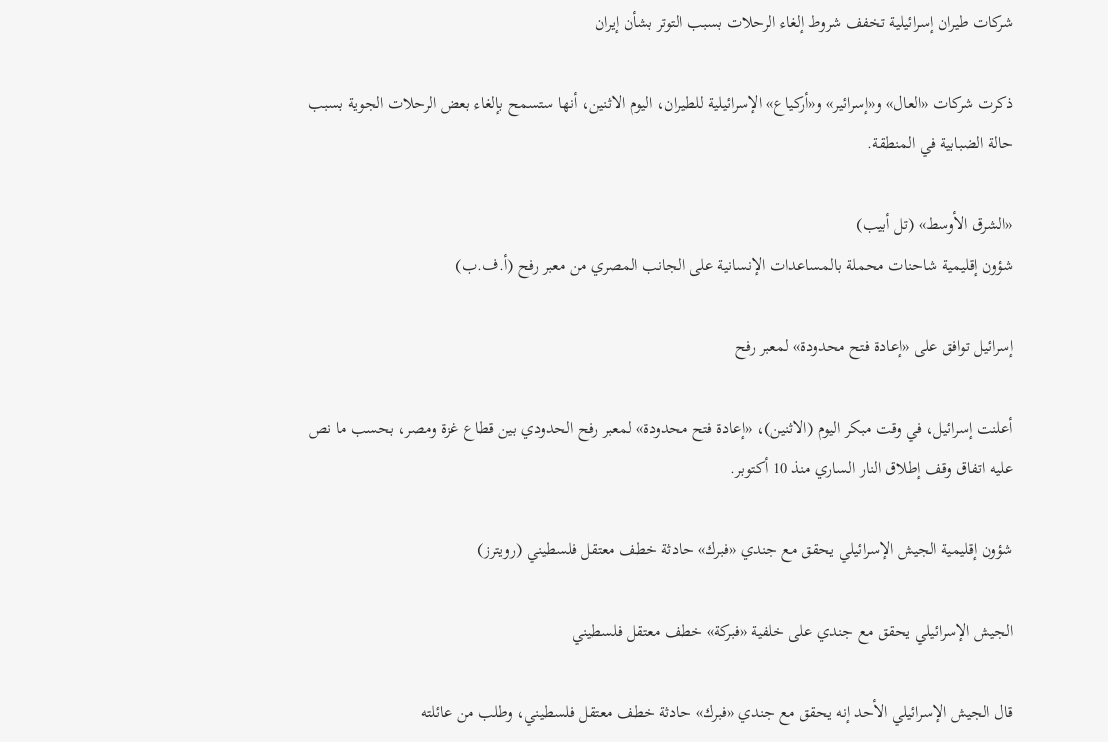شركات طيران إسرائيلية تخفف شروط إلغاء الرحلات بسبب التوتر بشأن إيران

ذكرت شركات «العال» و«إسرائير» و«أركياع» الإسرائيلية للطيران، اليوم الاثنين، أنها ستسمح بإلغاء بعض الرحلات الجوية بسبب حالة الضبابية في المنطقة.

«الشرق الأوسط» (تل أبيب)
شؤون إقليمية شاحنات محملة بالمساعدات الإنسانية على الجانب المصري من معبر رفح (أ.ف.ب)

إسرائيل توافق على «إعادة فتح محدودة» لمعبر رفح

أعلنت إسرائيل، في وقت مبكر اليوم (الاثنين)، «إعادة فتح محدودة» لمعبر رفح الحدودي بين قطاع غزة ومصر، بحسب ما نص عليه اتفاق وقف إطلاق النار الساري منذ 10 أكتوبر.

شؤون إقليمية الجيش الإسرائيلي يحقق مع جندي «فبرك» حادثة خطف معتقل فلسطيني (رويترز)

الجيش الإسرائيلي يحقق مع جندي على خلفية «فبركة» خطف معتقل فلسطيني

قال الجيش الإسرائيلي الأحد إنه يحقق مع جندي «فبرك» حادثة خطف معتقل فلسطيني، وطلب من عائلته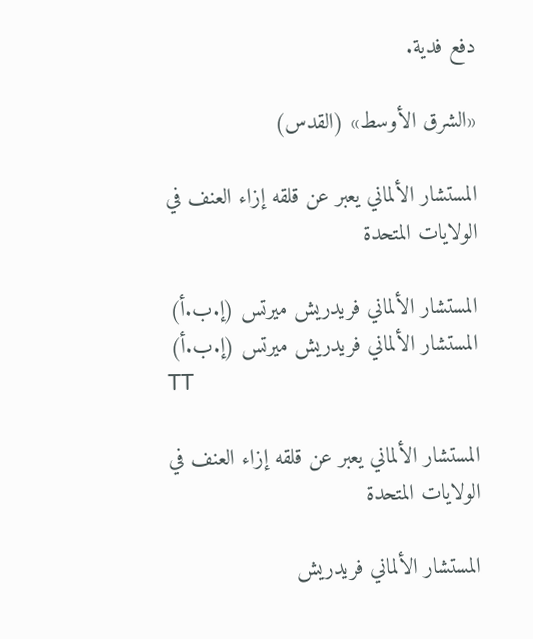دفع فدية.

«الشرق الأوسط» (القدس)

المستشار الألماني يعبر عن قلقه إزاء العنف في الولايات المتحدة

المستشار الألماني فريدريش ميرتس (إ.ب.أ)
المستشار الألماني فريدريش ميرتس (إ.ب.أ)
TT

المستشار الألماني يعبر عن قلقه إزاء العنف في الولايات المتحدة

المستشار الألماني فريدريش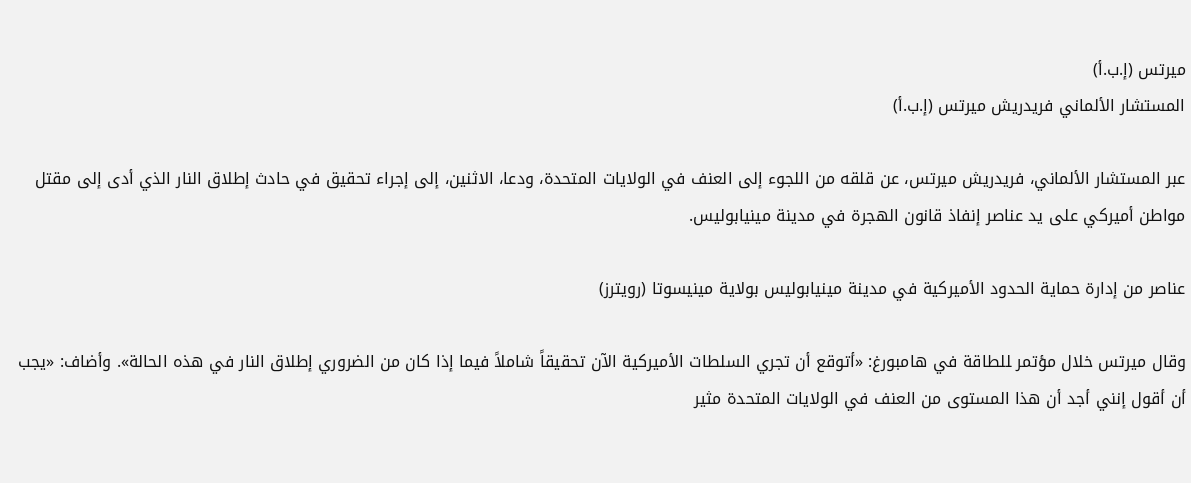ميرتس (إ.ب.أ)
المستشار الألماني فريدريش ميرتس (إ.ب.أ)

عبر المستشار الألماني، فريدريش ميرتس، عن قلقه من اللجوء إلى العنف في الولايات المتحدة، ودعا، الاثنين، إلى ‌إجراء ‌تحقيق في حادث ‌إطلاق النار الذي أدى إلى مقتل مواطن أميركي على يد عناصر إنفاذ قانون الهجرة في مدينة ‌مينيابوليس.

عناصر من إدارة حماية الحدود الأميركية في مدينة مينيابوليس بولاية مينيسوتا (رويترز)

وقال ميرتس خلال مؤتمر ‍للطاقة في هامبورغ: «أتوقع أن تجري السلطات الأميركية الآن تحقيقاً شاملاً فيما إذا كان من الضروري إطلاق النار في هذه الحالة». وأضاف: «يجب أن أقول إنني أجد أن هذا المستوى من العنف في الولايات المتحدة مثير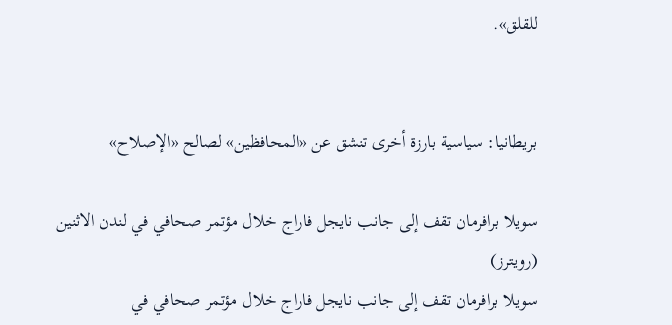للقلق».


بريطانيا: سياسية بارزة أخرى تنشق عن «المحافظين» لصالح «الإصلاح»

سويلا برافرمان تقف إلى جانب نايجل فاراج خلال مؤتمر صحافي في لندن الاثنين (رويترز)
سويلا برافرمان تقف إلى جانب نايجل فاراج خلال مؤتمر صحافي في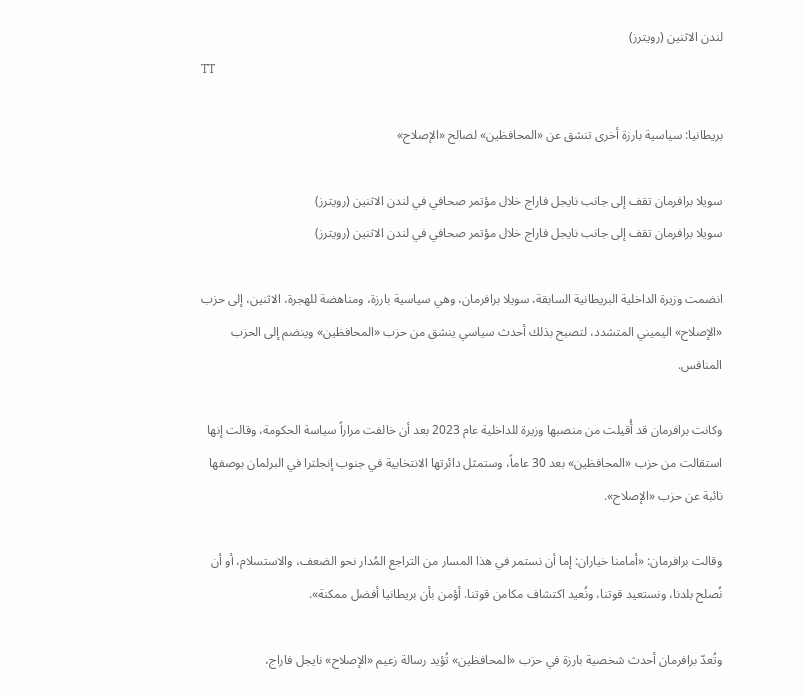لندن الاثنين (رويترز)
TT

بريطانيا: سياسية بارزة أخرى تنشق عن «المحافظين» لصالح «الإصلاح»

سويلا برافرمان تقف إلى جانب نايجل فاراج خلال مؤتمر صحافي في لندن الاثنين (رويترز)
سويلا برافرمان تقف إلى جانب نايجل فاراج خلال مؤتمر صحافي في لندن الاثنين (رويترز)

انضمت وزيرة الداخلية البريطانية السابقة، سويلا برافرمان، وهي سياسية بارزة، ومناهضة للهجرة، الاثنين، إلى حزب «الإصلاح» اليميني المتشدد، لتصبح بذلك أحدث سياسي ينشق من حزب «المحافظين» وينضم إلى الحزب المنافس.

وكانت برافرمان قد أُقيلت من منصبها وزيرة للداخلية عام 2023 بعد أن خالفت مراراً سياسة الحكومة، وقالت إنها استقالت من حزب «المحافظين» بعد 30 عاماً، وستمثل دائرتها الانتخابية في جنوب إنجلترا في البرلمان بوصفها نائبة عن حزب «الإصلاح».

وقالت برافرمان: «أمامنا خياران: إما أن نستمر في هذا المسار من التراجع المُدار نحو الضعف، والاستسلام، أو أن نُصلح بلدنا، ونستعيد قوتنا، ونُعيد اكتشاف مكامن قوتنا. أؤمن بأن بريطانيا أفضل ممكنة».

وتُعدّ برافرمان أحدث شخصية بارزة في حزب «المحافظين» تُؤيد رسالة زعيم «الإصلاح» نايجل فاراج،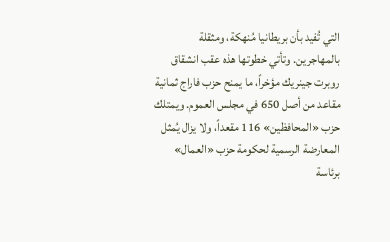التي تُفيد بأن بريطانيا مُنهكة، ومثقلة بالمهاجرين. وتأتي خطوتها هذه عقب انشقاق روبرت جينريك مؤخراً، ما يمنح حزب فاراج ثمانية مقاعد من أصل 650 في مجلس العموم. ويمتلك حزب «المحافظين» 116 مقعداً، ولا يزال يُمثل المعارضة الرسمية لحكومة حزب «العمال» برئاسة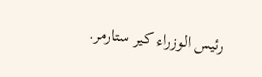رئيس الوزراء كير ستارمر.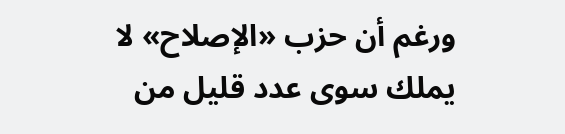ورغم أن حزب «الإصلاح» لا يملك سوى عدد قليل من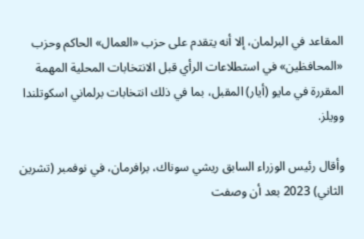المقاعد في البرلمان، إلا أنه يتقدم على حزب «العمال» الحاكم وحزب «المحافظين» في استطلاعات الرأي قبل الانتخابات المحلية المهمة المقررة في مايو (أيار) المقبل، بما في ذلك انتخابات برلماني اسكوتلندا وويلز.

وأقال رئيس الوزراء السابق ريشي سوناك، برافرمان، في نوفمبر (تشرين الثاني) 2023 بعد أن وصفت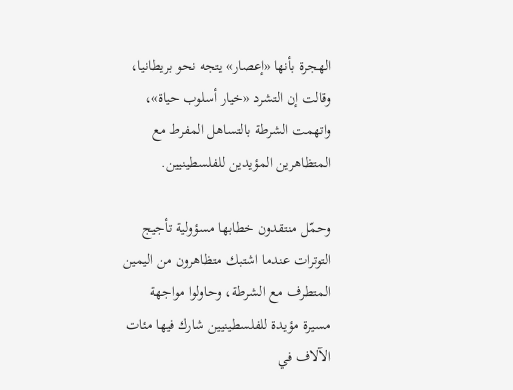الهجرة بأنها «إعصار» يتجه نحو بريطانيا، وقالت إن التشرد «خيار أسلوب حياة»، واتهمت الشرطة بالتساهل المفرط مع المتظاهرين المؤيدين للفلسطينيين.

وحمّل منتقدون خطابها مسؤولية تأجيج التوترات عندما اشتبك متظاهرون من اليمين المتطرف مع الشرطة، وحاولوا مواجهة مسيرة مؤيدة للفلسطينيين شارك فيها مئات الآلاف في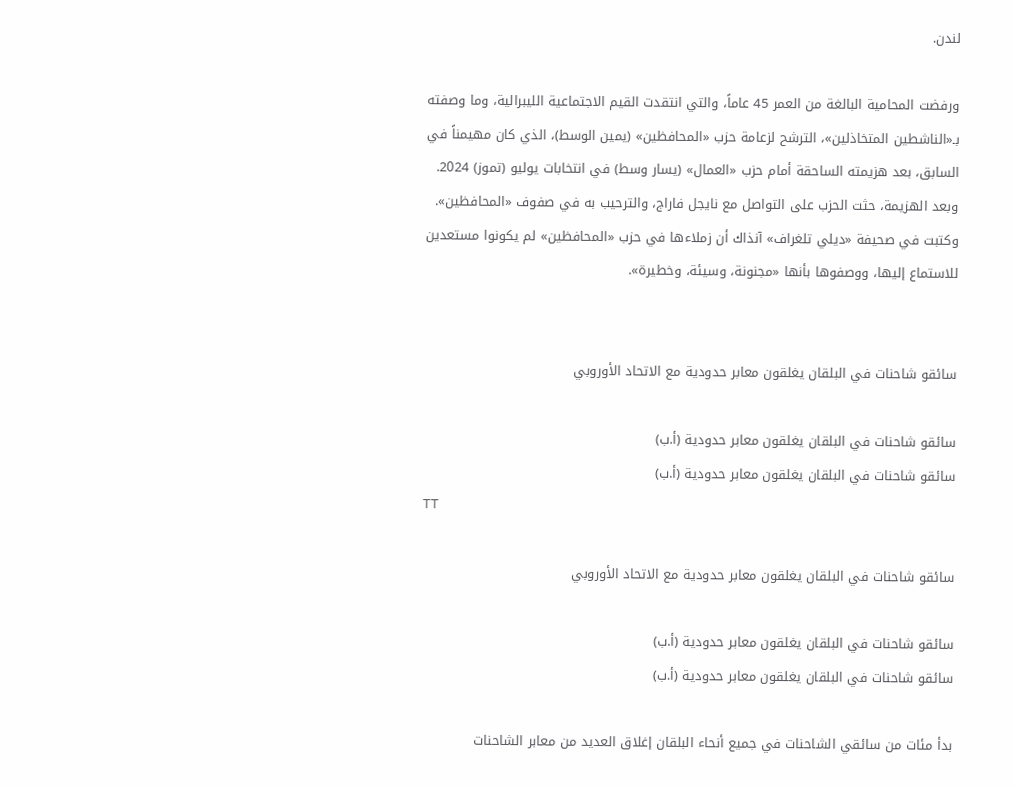لندن.

ورفضت المحامية البالغة من العمر 45 عاماً، والتي انتقدت القيم الاجتماعية الليبرالية، وما وصفته بـ«الناشطين المتخاذلين»، الترشح لزعامة حزب «المحافظين» (يمين الوسط)، الذي كان مهيمناً في السابق، بعد هزيمته الساحقة أمام حزب «العمال» (يسار وسط) في انتخابات يوليو (تموز) 2024. وبعد الهزيمة، حثت الحزب على التواصل مع نايجل فاراج، والترحيب به في صفوف «المحافظين». وكتبت في صحيفة «ديلي تلغراف» آنذاك أن زملاءها في حزب «المحافظين» لم يكونوا مستعدين للاستماع إليها، ووصفوها بأنها «مجنونة، وسيئة، وخطيرة».


سائقو شاحنات في البلقان يغلقون معابر حدودية مع الاتحاد الأوروبي

سائقو شاحنات في البلقان يغلقون معابر حدودية (أ.ب)
سائقو شاحنات في البلقان يغلقون معابر حدودية (أ.ب)
TT

سائقو شاحنات في البلقان يغلقون معابر حدودية مع الاتحاد الأوروبي

سائقو شاحنات في البلقان يغلقون معابر حدودية (أ.ب)
سائقو شاحنات في البلقان يغلقون معابر حدودية (أ.ب)

بدأ مئات من سائقي الشاحنات في جميع أنحاء البلقان إغلاق العديد من معابر الشاحنات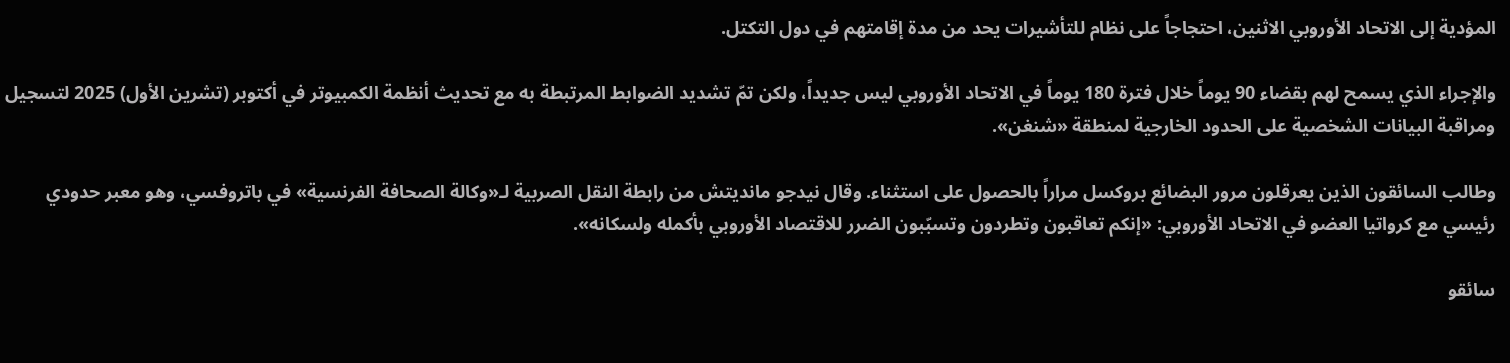المؤدية إلى الاتحاد الأوروبي الاثنين، احتجاجاً على نظام للتأشيرات يحد من مدة إقامتهم في دول التكتل.

والإجراء الذي يسمح لهم بقضاء 90 يوماً خلال فترة 180 يوماً في الاتحاد الأوروبي ليس جديداً، ولكن تمّ تشديد الضوابط المرتبطة به مع تحديث أنظمة الكمبيوتر في أكتوبر (تشرين الأول) 2025 لتسجيل ومراقبة البيانات الشخصية على الحدود الخارجية لمنطقة «شنغن».

وطالب السائقون الذين يعرقلون مرور البضائع بروكسل مراراً بالحصول على استثناء. وقال نيدجو مانديتش من رابطة النقل الصربية لـ«وكالة الصحافة الفرنسية» في باتروفسي، وهو معبر حدودي رئيسي مع كرواتيا العضو في الاتحاد الأوروبي: «إنكم تعاقبون وتطردون وتسبّبون الضرر للاقتصاد الأوروبي بأكمله ولسكانه».

سائقو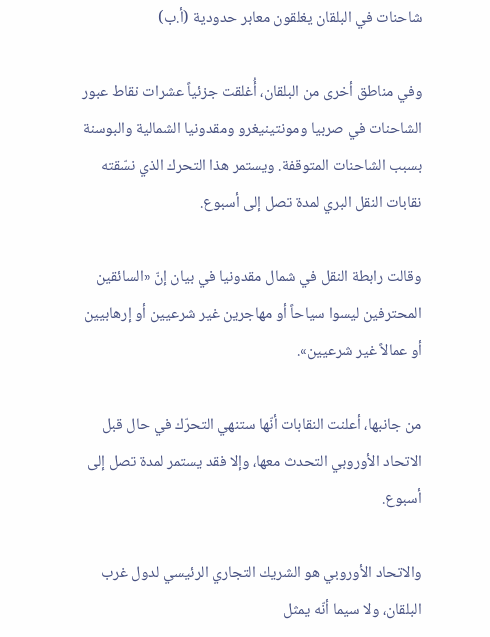شاحنات في البلقان يغلقون معابر حدودية (أ.ب)

وفي مناطق أخرى من البلقان، أُغلقت جزئياً عشرات نقاط عبور الشاحنات في صربيا ومونتينيغرو ومقدونيا الشمالية والبوسنة بسبب الشاحنات المتوقفة. ويستمر هذا التحرك الذي نسّقته نقابات النقل البري لمدة تصل إلى أسبوع.

وقالت رابطة النقل في شمال مقدونيا في بيان إنّ «السائقين المحترفين ليسوا سياحاً أو مهاجرين غير شرعيين أو إرهابيين أو عمالاً غير شرعيين».

من جانبها، أعلنت النقابات أنّها ستنهي التحرّك في حال قبل الاتحاد الأوروبي التحدث معها، وإلا فقد يستمر لمدة تصل إلى أسبوع.

والاتحاد الأوروبي هو الشريك التجاري الرئيسي لدول غرب البلقان، ولا سيما أنّه يمثل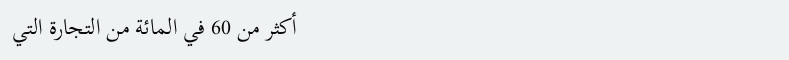أكثر من 60 في المائة من التجارة التي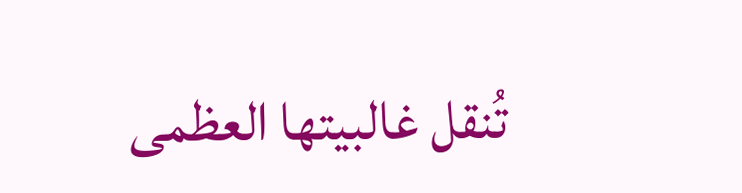تُنقل غالبيتها العظمى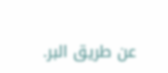عن طريق البر.